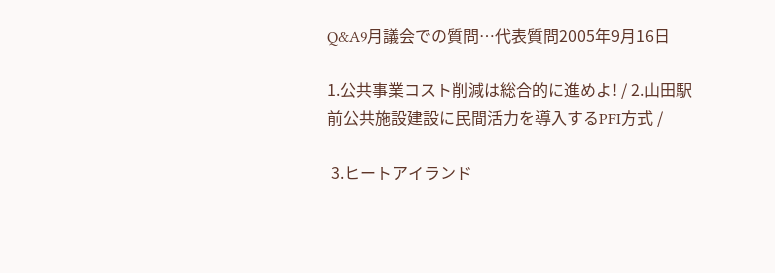Q&A9月議会での質問…代表質問2005年9月16日

1.公共事業コスト削減は総合的に進めよ! / 2.山田駅前公共施設建設に民間活力を導入するPFI方式 /

 3.ヒートアイランド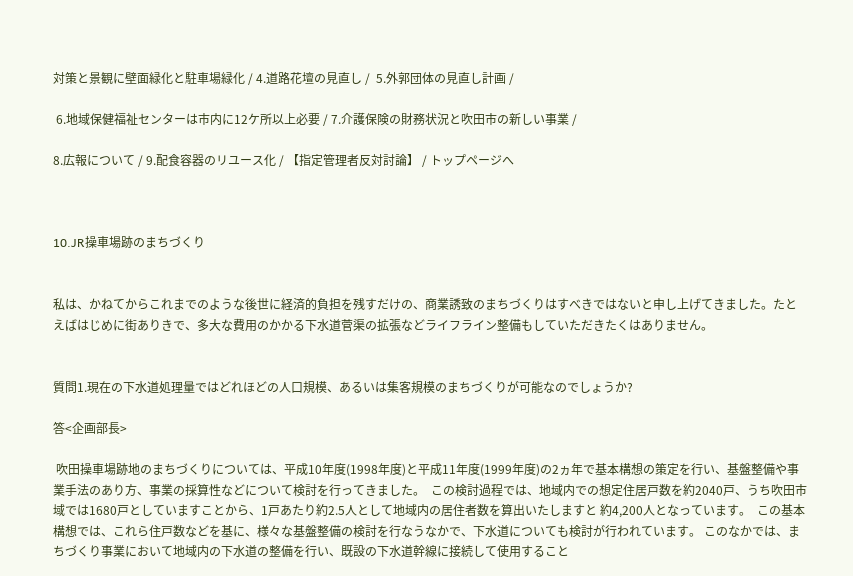対策と景観に壁面緑化と駐車場緑化 / 4.道路花壇の見直し /  5.外郭団体の見直し計画 /

 6.地域保健福祉センターは市内に12ケ所以上必要 / 7.介護保険の財務状況と吹田市の新しい事業 /

8.広報について / 9.配食容器のリユース化 / 【指定管理者反対討論】 / トップページへ



10.JR操車場跡のまちづくり


私は、かねてからこれまでのような後世に経済的負担を残すだけの、商業誘致のまちづくりはすべきではないと申し上げてきました。たとえばはじめに街ありきで、多大な費用のかかる下水道菅渠の拡張などライフライン整備もしていただきたくはありません。


質問1.現在の下水道処理量ではどれほどの人口規模、あるいは集客規模のまちづくりが可能なのでしょうか?

答<企画部長>

 吹田操車場跡地のまちづくりについては、平成10年度(1998年度)と平成11年度(1999年度)の2ヵ年で基本構想の策定を行い、基盤整備や事業手法のあり方、事業の採算性などについて検討を行ってきました。  この検討過程では、地域内での想定住居戸数を約2040戸、うち吹田市域では1680戸としていますことから、1戸あたり約2.5人として地域内の居住者数を算出いたしますと 約4,200人となっています。  この基本構想では、これら住戸数などを基に、様々な基盤整備の検討を行なうなかで、下水道についても検討が行われています。 このなかでは、まちづくり事業において地域内の下水道の整備を行い、既設の下水道幹線に接続して使用すること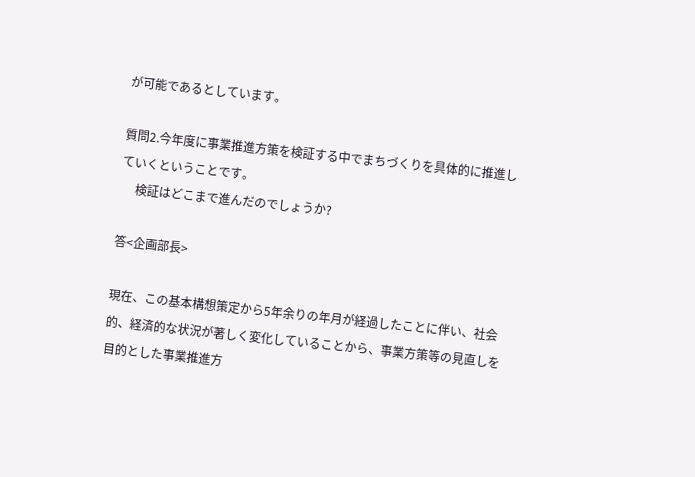が可能であるとしています。

質問2.今年度に事業推進方策を検証する中でまちづくりを具体的に推進していくということです。
     検証はどこまで進んだのでしょうか?

答<企画部長>

現在、この基本構想策定から5年余りの年月が経過したことに伴い、社会的、経済的な状況が著しく変化していることから、事業方策等の見直しを目的とした事業推進方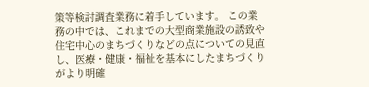策等検討調査業務に着手しています。 この業務の中では、これまでの大型商業施設の誘致や住宅中心のまちづくりなどの点についての見直し、医療・健康・福祉を基本にしたまちづくりがより明確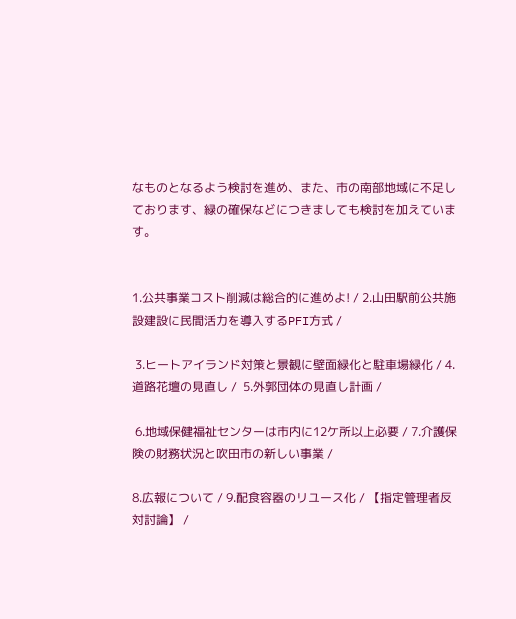なものとなるよう検討を進め、また、市の南部地域に不足しております、緑の確保などにつきましても検討を加えています。


1.公共事業コスト削減は総合的に進めよ! / 2.山田駅前公共施設建設に民間活力を導入するPFI方式 /

 3.ヒートアイランド対策と景観に壁面緑化と駐車場緑化 / 4.道路花壇の見直し /  5.外郭団体の見直し計画 /

 6.地域保健福祉センターは市内に12ケ所以上必要 / 7.介護保険の財務状況と吹田市の新しい事業 /

8.広報について / 9.配食容器のリユース化 / 【指定管理者反対討論】 /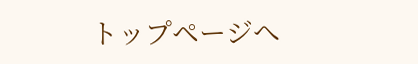トップページへ